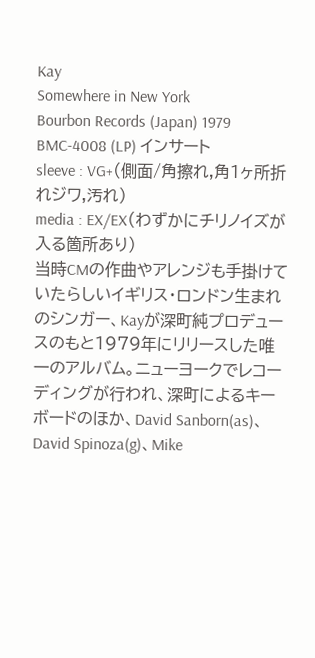Kay
Somewhere in New York
Bourbon Records (Japan) 1979
BMC-4008 (LP) インサート
sleeve : VG+(側面/角擦れ,角1ヶ所折れジワ,汚れ)
media : EX/EX(わずかにチリノイズが入る箇所あり)
当時CMの作曲やアレンジも手掛けていたらしいイギリス・ロンドン生まれのシンガー、Kayが深町純プロデュースのもと1979年にリリースした唯一のアルバム。ニューヨークでレコーディングが行われ、深町によるキーボードのほか、David Sanborn(as)、David Spinoza(g)、Mike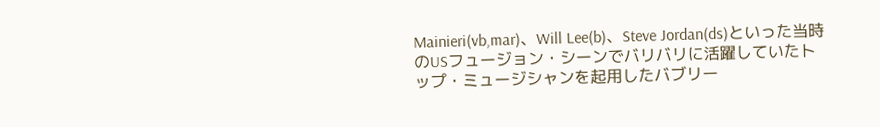Mainieri(vb,mar)、Will Lee(b)、Steve Jordan(ds)といった当時のUSフュージョン・シーンでバリバリに活躍していたトップ・ミュージシャンを起用したバブリー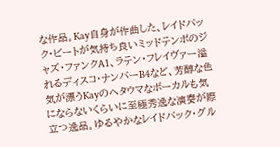な作品。Kay自身が作曲した、レイドバック・ビートが気持ち良いミッドテンポのジャズ・ファンクA1、ラテン・フレイヴァー溢れるディスコ・ナンバーB4など、芳醇な色気が漂うKayのヘタウマなボーカルも気にならないくらいに至極秀逸な演奏が際立つ逸品。ゆるやかなレイドバック・グル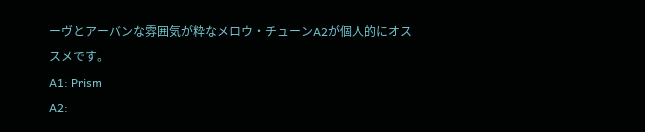ーヴとアーバンな雰囲気が粋なメロウ・チューンA2が個人的にオススメです。
A1: Prism
A2: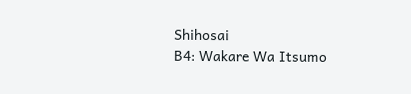Shihosai
B4: Wakare Wa Itsumo